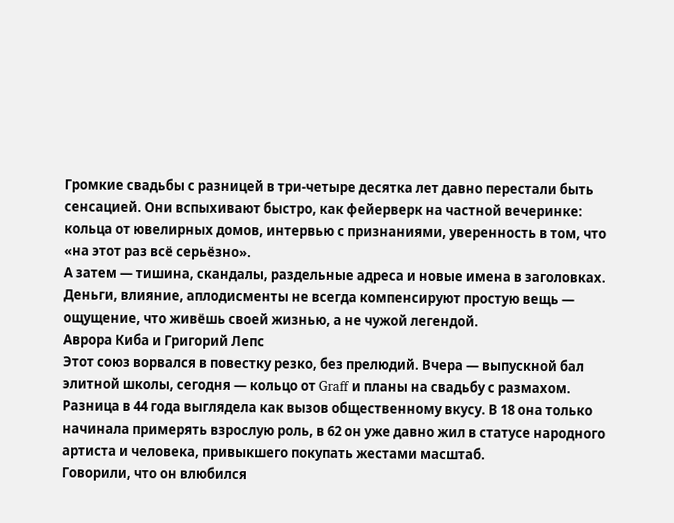Громкие свадьбы с разницей в три-четыре десятка лет давно перестали быть сенсацией. Они вспыхивают быстро, как фейерверк на частной вечеринке: кольца от ювелирных домов, интервью с признаниями, уверенность в том, что «на этот раз всё серьёзно».
А затем — тишина, скандалы, раздельные адреса и новые имена в заголовках. Деньги, влияние, аплодисменты не всегда компенсируют простую вещь — ощущение, что живёшь своей жизнью, а не чужой легендой.
Аврора Киба и Григорий Лепс
Этот союз ворвался в повестку резко, без прелюдий. Вчера — выпускной бал элитной школы, сегодня — кольцо от Graff и планы на свадьбу с размахом. Разница в 44 года выглядела как вызов общественному вкусу. В 18 она только начинала примерять взрослую роль, в 62 он уже давно жил в статусе народного артиста и человека, привыкшего покупать жестами масштаб.
Говорили, что он влюбился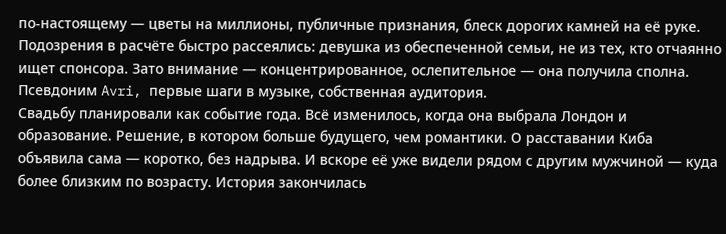по-настоящему — цветы на миллионы, публичные признания, блеск дорогих камней на её руке. Подозрения в расчёте быстро рассеялись: девушка из обеспеченной семьи, не из тех, кто отчаянно ищет спонсора. Зато внимание — концентрированное, ослепительное — она получила сполна. Псевдоним Avri, первые шаги в музыке, собственная аудитория.
Свадьбу планировали как событие года. Всё изменилось, когда она выбрала Лондон и образование. Решение, в котором больше будущего, чем романтики. О расставании Киба объявила сама — коротко, без надрыва. И вскоре её уже видели рядом с другим мужчиной — куда более близким по возрасту. История закончилась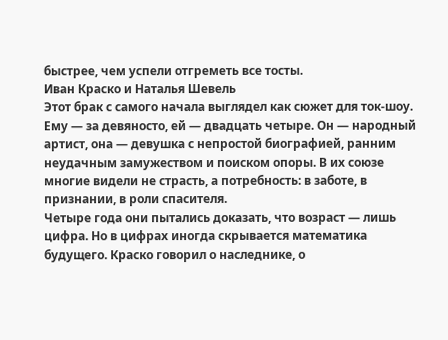быстрее, чем успели отгреметь все тосты.
Иван Краско и Наталья Шевель
Этот брак с самого начала выглядел как сюжет для ток-шоу. Ему — за девяносто, ей — двадцать четыре. Он — народный артист, она — девушка с непростой биографией, ранним неудачным замужеством и поиском опоры. В их союзе многие видели не страсть, а потребность: в заботе, в признании, в роли спасителя.
Четыре года они пытались доказать, что возраст — лишь цифра. Но в цифрах иногда скрывается математика будущего. Краско говорил о наследнике, о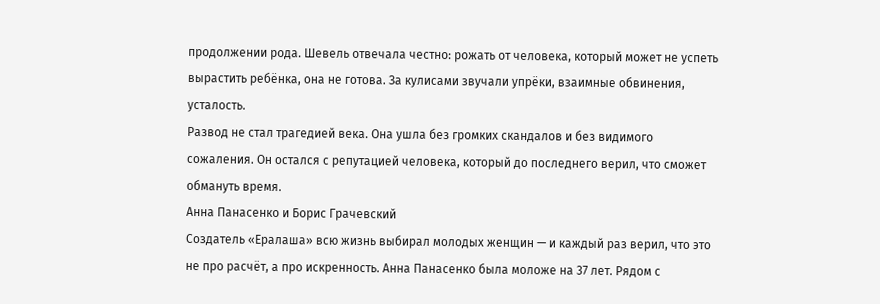продолжении рода. Шевель отвечала честно: рожать от человека, который может не успеть вырастить ребёнка, она не готова. За кулисами звучали упрёки, взаимные обвинения, усталость.
Развод не стал трагедией века. Она ушла без громких скандалов и без видимого сожаления. Он остался с репутацией человека, который до последнего верил, что сможет обмануть время.
Анна Панасенко и Борис Грачевский
Создатель «Ералаша» всю жизнь выбирал молодых женщин — и каждый раз верил, что это не про расчёт, а про искренность. Анна Панасенко была моложе на 37 лет. Рядом с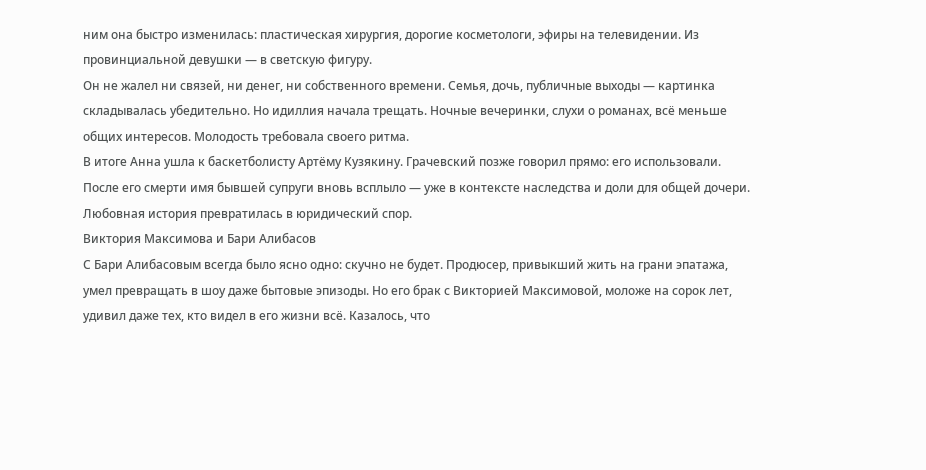ним она быстро изменилась: пластическая хирургия, дорогие косметологи, эфиры на телевидении. Из провинциальной девушки — в светскую фигуру.
Он не жалел ни связей, ни денег, ни собственного времени. Семья, дочь, публичные выходы — картинка складывалась убедительно. Но идиллия начала трещать. Ночные вечеринки, слухи о романах, всё меньше общих интересов. Молодость требовала своего ритма.
В итоге Анна ушла к баскетболисту Артёму Кузякину. Грачевский позже говорил прямо: его использовали. После его смерти имя бывшей супруги вновь всплыло — уже в контексте наследства и доли для общей дочери. Любовная история превратилась в юридический спор.
Виктория Максимова и Бари Алибасов
С Бари Алибасовым всегда было ясно одно: скучно не будет. Продюсер, привыкший жить на грани эпатажа, умел превращать в шоу даже бытовые эпизоды. Но его брак с Викторией Максимовой, моложе на сорок лет, удивил даже тех, кто видел в его жизни всё. Казалось, что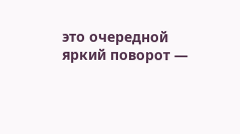это очередной яркий поворот —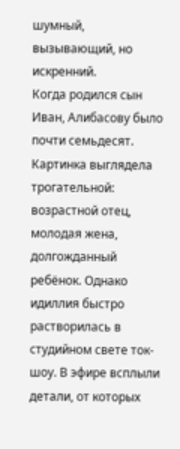шумный, вызывающий, но искренний.
Когда родился сын Иван, Алибасову было почти семьдесят. Картинка выглядела трогательной: возрастной отец, молодая жена, долгожданный ребёнок. Однако идиллия быстро растворилась в студийном свете ток-шоу. В эфире всплыли детали, от которых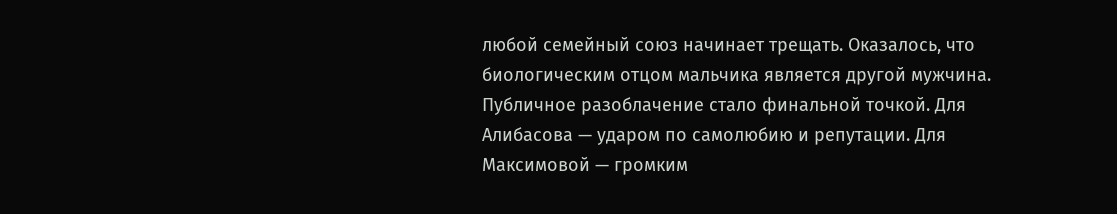любой семейный союз начинает трещать. Оказалось, что биологическим отцом мальчика является другой мужчина.
Публичное разоблачение стало финальной точкой. Для Алибасова — ударом по самолюбию и репутации. Для Максимовой — громким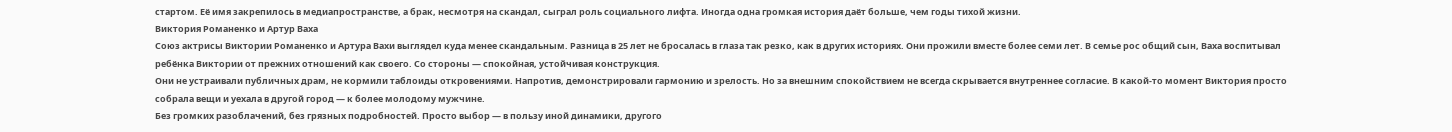стартом. Её имя закрепилось в медиапространстве, а брак, несмотря на скандал, сыграл роль социального лифта. Иногда одна громкая история даёт больше, чем годы тихой жизни.
Виктория Романенко и Артур Ваха
Союз актрисы Виктории Романенко и Артура Вахи выглядел куда менее скандальным. Разница в 25 лет не бросалась в глаза так резко, как в других историях. Они прожили вместе более семи лет. В семье рос общий сын, Ваха воспитывал ребёнка Виктории от прежних отношений как своего. Со стороны — спокойная, устойчивая конструкция.
Они не устраивали публичных драм, не кормили таблоиды откровениями. Напротив, демонстрировали гармонию и зрелость. Но за внешним спокойствием не всегда скрывается внутреннее согласие. В какой-то момент Виктория просто собрала вещи и уехала в другой город — к более молодому мужчине.
Без громких разоблачений, без грязных подробностей. Просто выбор — в пользу иной динамики, другого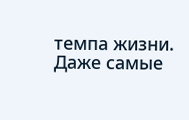темпа жизни. Даже самые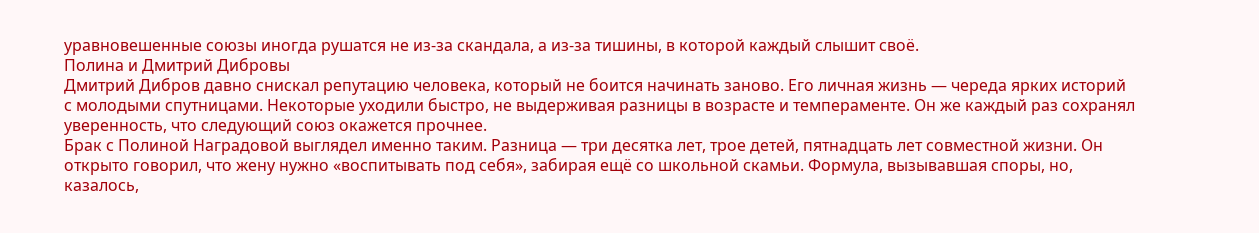уравновешенные союзы иногда рушатся не из-за скандала, а из-за тишины, в которой каждый слышит своё.
Полина и Дмитрий Дибровы
Дмитрий Дибров давно снискал репутацию человека, который не боится начинать заново. Его личная жизнь — череда ярких историй с молодыми спутницами. Некоторые уходили быстро, не выдерживая разницы в возрасте и темпераменте. Он же каждый раз сохранял уверенность, что следующий союз окажется прочнее.
Брак с Полиной Наградовой выглядел именно таким. Разница — три десятка лет, трое детей, пятнадцать лет совместной жизни. Он открыто говорил, что жену нужно «воспитывать под себя», забирая ещё со школьной скамьи. Формула, вызывавшая споры, но, казалось,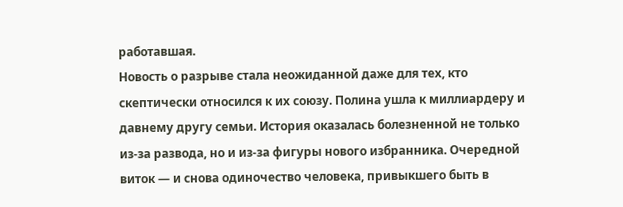работавшая.
Новость о разрыве стала неожиданной даже для тех, кто скептически относился к их союзу. Полина ушла к миллиардеру и давнему другу семьи. История оказалась болезненной не только из-за развода, но и из-за фигуры нового избранника. Очередной виток — и снова одиночество человека, привыкшего быть в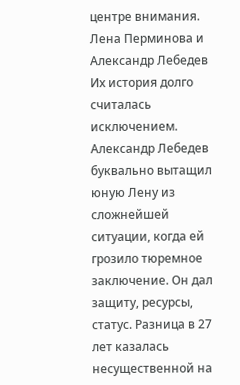центре внимания.
Лена Перминова и Александр Лебедев
Их история долго считалась исключением. Александр Лебедев буквально вытащил юную Лену из сложнейшей ситуации, когда ей грозило тюремное заключение. Он дал защиту, ресурсы, статус. Разница в 27 лет казалась несущественной на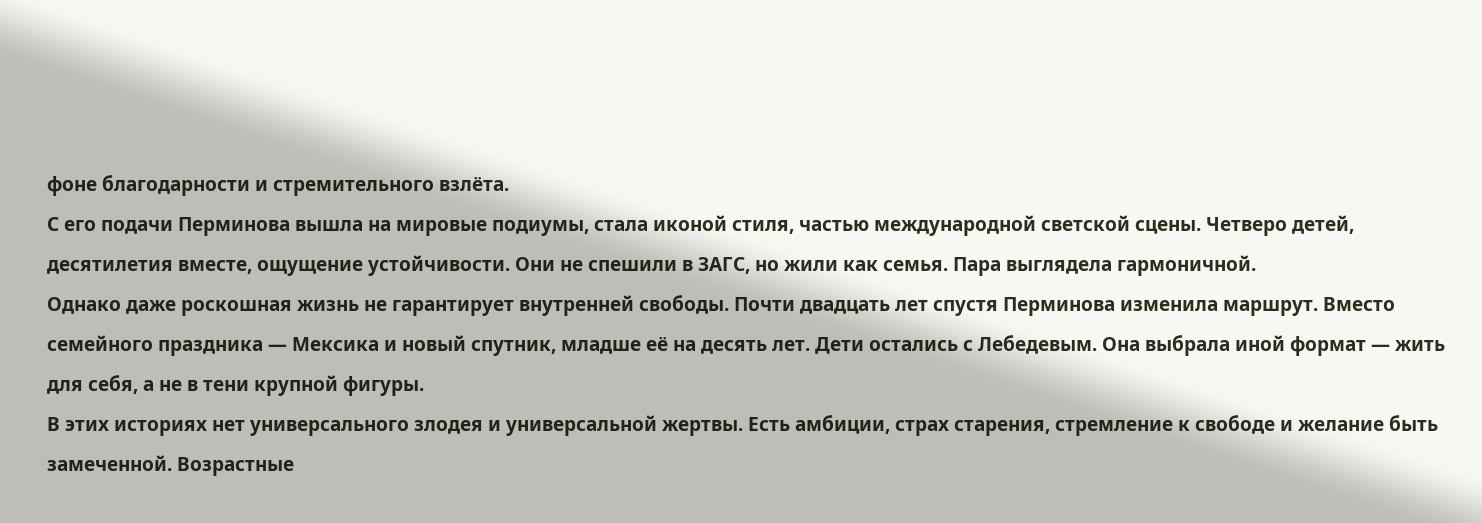фоне благодарности и стремительного взлёта.
С его подачи Перминова вышла на мировые подиумы, стала иконой стиля, частью международной светской сцены. Четверо детей, десятилетия вместе, ощущение устойчивости. Они не спешили в ЗАГС, но жили как семья. Пара выглядела гармоничной.
Однако даже роскошная жизнь не гарантирует внутренней свободы. Почти двадцать лет спустя Перминова изменила маршрут. Вместо семейного праздника — Мексика и новый спутник, младше её на десять лет. Дети остались с Лебедевым. Она выбрала иной формат — жить для себя, а не в тени крупной фигуры.
В этих историях нет универсального злодея и универсальной жертвы. Есть амбиции, страх старения, стремление к свободе и желание быть замеченной. Возрастные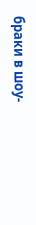браки в шоу-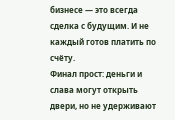бизнесе — это всегда сделка с будущим. И не каждый готов платить по счёту.
Финал прост: деньги и слава могут открыть двери, но не удерживают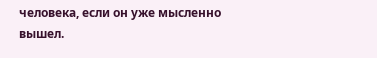человека, если он уже мысленно вышел.